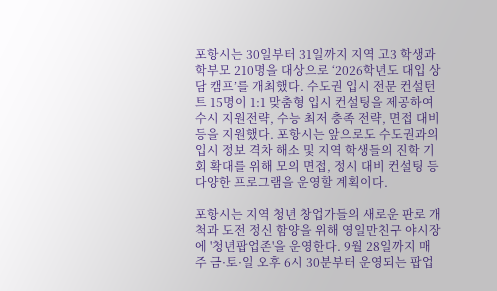포항시는 30일부터 31일까지 지역 고3 학생과 학부모 210명을 대상으로 ‘2026학년도 대입 상담 캠프’를 개최했다. 수도권 입시 전문 컨설턴트 15명이 1:1 맞춤형 입시 컨설팅을 제공하여 수시 지원전략, 수능 최저 충족 전략, 면접 대비 등을 지원했다. 포항시는 앞으로도 수도권과의 입시 정보 격차 해소 및 지역 학생들의 진학 기회 확대를 위해 모의 면접, 정시 대비 컨설팅 등 다양한 프로그램을 운영할 계획이다.

포항시는 지역 청년 창업가들의 새로운 판로 개척과 도전 정신 함양을 위해 영일만친구 야시장에 '청년팝업존'을 운영한다. 9월 28일까지 매주 금·토·일 오후 6시 30분부터 운영되는 팝업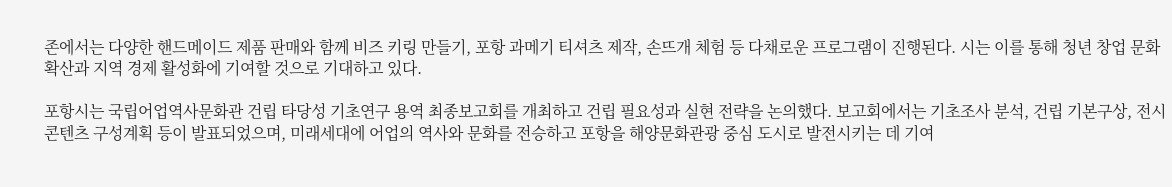존에서는 다양한 핸드메이드 제품 판매와 함께 비즈 키링 만들기, 포항 과메기 티셔츠 제작, 손뜨개 체험 등 다채로운 프로그램이 진행된다. 시는 이를 통해 청년 창업 문화 확산과 지역 경제 활성화에 기여할 것으로 기대하고 있다.

포항시는 국립어업역사문화관 건립 타당성 기초연구 용역 최종보고회를 개최하고 건립 필요성과 실현 전략을 논의했다. 보고회에서는 기초조사 분석, 건립 기본구상, 전시 콘텐츠 구성계획 등이 발표되었으며, 미래세대에 어업의 역사와 문화를 전승하고 포항을 해양문화관광 중심 도시로 발전시키는 데 기여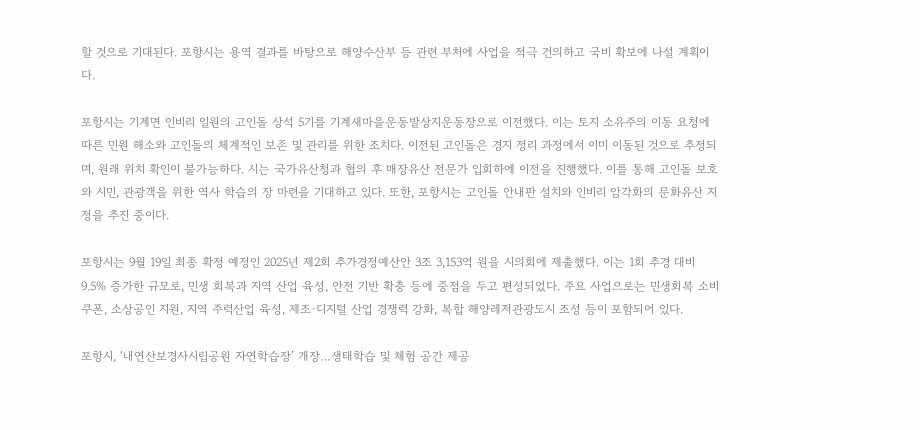할 것으로 기대된다. 포항시는 용역 결과를 바탕으로 해양수산부 등 관련 부처에 사업을 적극 건의하고 국비 확보에 나설 계획이다.

포항시는 기계면 인비리 일원의 고인돌 상석 5기를 기계새마을운동발상지운동장으로 이전했다. 이는 토지 소유주의 이동 요청에 따른 민원 해소와 고인돌의 체계적인 보존 및 관리를 위한 조치다. 이전된 고인돌은 경지 정리 과정에서 이미 이동된 것으로 추정되며, 원래 위치 확인이 불가능하다. 시는 국가유산청과 협의 후 매장유산 전문가 입회하에 이전을 진행했다. 이를 통해 고인돌 보호와 시민, 관광객을 위한 역사 학습의 장 마련을 기대하고 있다. 또한, 포항시는 고인돌 안내판 설치와 인비리 암각화의 문화유산 지정을 추진 중이다.

포항시는 9월 19일 최종 확정 예정인 2025년 제2회 추가경정예산안 3조 3,153억 원을 시의회에 제출했다. 이는 1회 추경 대비 9.5% 증가한 규모로, 민생 회복과 지역 산업 육성, 안전 기반 확충 등에 중점을 두고 편성되었다. 주요 사업으로는 민생회복 소비쿠폰, 소상공인 지원, 지역 주력산업 육성, 제조·디지털 산업 경쟁력 강화, 복합 해양레저관광도시 조성 등이 포함되어 있다.

포항시, ‘내연산보경사시립공원 자연학습장’ 개장…생태학습 및 체험 공간 제공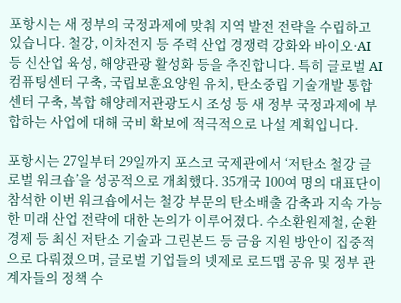포항시는 새 정부의 국정과제에 맞춰 지역 발전 전략을 수립하고 있습니다. 철강, 이차전지 등 주력 산업 경쟁력 강화와 바이오·AI 등 신산업 육성, 해양관광 활성화 등을 추진합니다. 특히 글로벌 AI컴퓨팅센터 구축, 국립보훈요양원 유치, 탄소중립 기술개발 통합센터 구축, 복합 해양레저관광도시 조성 등 새 정부 국정과제에 부합하는 사업에 대해 국비 확보에 적극적으로 나설 계획입니다.

포항시는 27일부터 29일까지 포스코 국제관에서 ‘저탄소 철강 글로벌 워크숍’을 성공적으로 개최했다. 35개국 100여 명의 대표단이 참석한 이번 워크숍에서는 철강 부문의 탄소배출 감축과 지속 가능한 미래 산업 전략에 대한 논의가 이루어졌다. 수소환원제철, 순환경제 등 최신 저탄소 기술과 그린본드 등 금융 지원 방안이 집중적으로 다뤄졌으며, 글로벌 기업들의 넷제로 로드맵 공유 및 정부 관계자들의 정책 수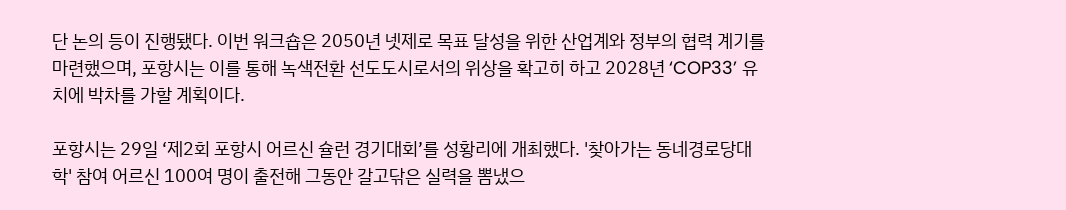단 논의 등이 진행됐다. 이번 워크숍은 2050년 넷제로 목표 달성을 위한 산업계와 정부의 협력 계기를 마련했으며, 포항시는 이를 통해 녹색전환 선도도시로서의 위상을 확고히 하고 2028년 ‘COP33’ 유치에 박차를 가할 계획이다.

포항시는 29일 ‘제2회 포항시 어르신 슐런 경기대회’를 성황리에 개최했다. '찾아가는 동네경로당대학' 참여 어르신 100여 명이 출전해 그동안 갈고닦은 실력을 뽐냈으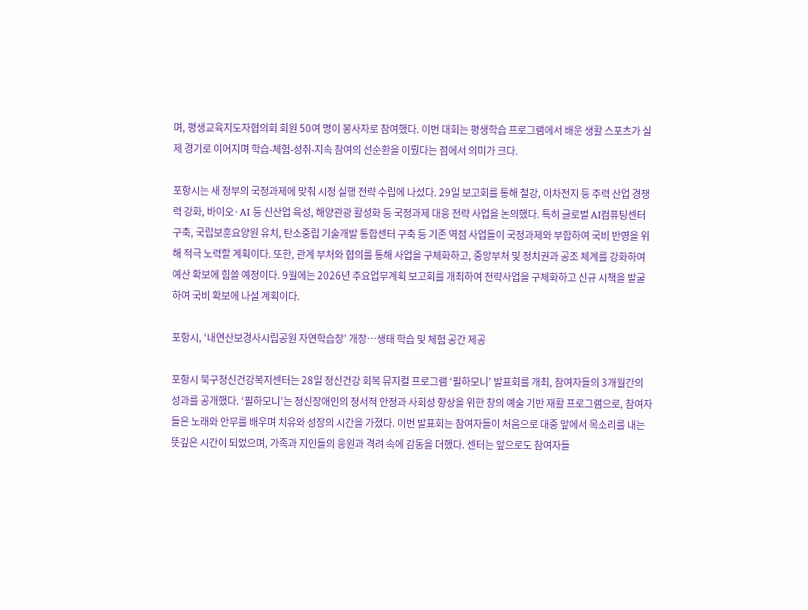며, 평생교육지도자협의회 회원 50여 명이 봉사자로 참여했다. 이번 대회는 평생학습 프로그램에서 배운 생활 스포츠가 실제 경기로 이어지며 학습-체험-성취-지속 참여의 선순환을 이뤘다는 점에서 의미가 크다.

포항시는 새 정부의 국정과제에 맞춰 시정 실행 전략 수립에 나섰다. 29일 보고회를 통해 철강, 이차전지 등 주력 산업 경쟁력 강화, 바이오·AI 등 신산업 육성, 해양관광 활성화 등 국정과제 대응 전략 사업을 논의했다. 특히 글로벌 AI컴퓨팅센터 구축, 국립보훈요양원 유치, 탄소중립 기술개발 통합센터 구축 등 기존 역점 사업들이 국정과제와 부합하여 국비 반영을 위해 적극 노력할 계획이다. 또한, 관계 부처와 협의를 통해 사업을 구체화하고, 중앙부처 및 정치권과 공조 체계를 강화하여 예산 확보에 힘쓸 예정이다. 9월에는 2026년 주요업무계획 보고회를 개최하여 전략사업을 구체화하고 신규 시책을 발굴하여 국비 확보에 나설 계획이다.

포항시, ‘내연산보경사시립공원 자연학습장’ 개장…생태 학습 및 체험 공간 제공

포항시 북구정신건강복지센터는 28일 정신건강 회복 뮤지컬 프로그램 ‘필하모니’ 발표회를 개최, 참여자들의 3개월간의 성과를 공개했다. ‘필하모니’는 정신장애인의 정서적 안정과 사회성 향상을 위한 창의 예술 기반 재활 프로그램으로, 참여자들은 노래와 안무를 배우며 치유와 성장의 시간을 가졌다. 이번 발표회는 참여자들이 처음으로 대중 앞에서 목소리를 내는 뜻깊은 시간이 되었으며, 가족과 지인들의 응원과 격려 속에 감동을 더했다. 센터는 앞으로도 참여자들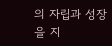의 자립과 성장을 지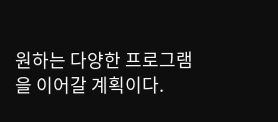원하는 다양한 프로그램을 이어갈 계획이다.